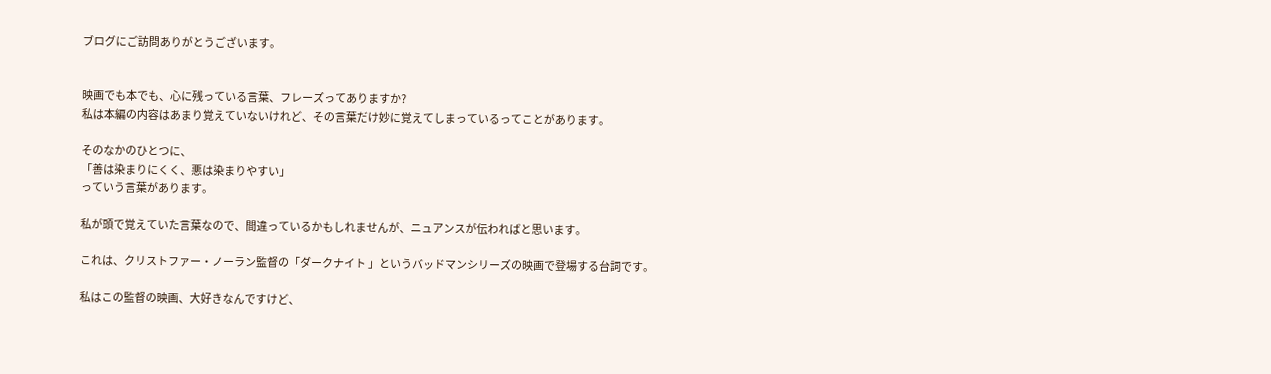ブログにご訪問ありがとうございます。


映画でも本でも、心に残っている言葉、フレーズってありますか?
私は本編の内容はあまり覚えていないけれど、その言葉だけ妙に覚えてしまっているってことがあります。

そのなかのひとつに、
「善は染まりにくく、悪は染まりやすい」
っていう言葉があります。

私が頭で覚えていた言葉なので、間違っているかもしれませんが、ニュアンスが伝わればと思います。

これは、クリストファー・ノーラン監督の「ダークナイト 」というバッドマンシリーズの映画で登場する台詞です。

私はこの監督の映画、大好きなんですけど、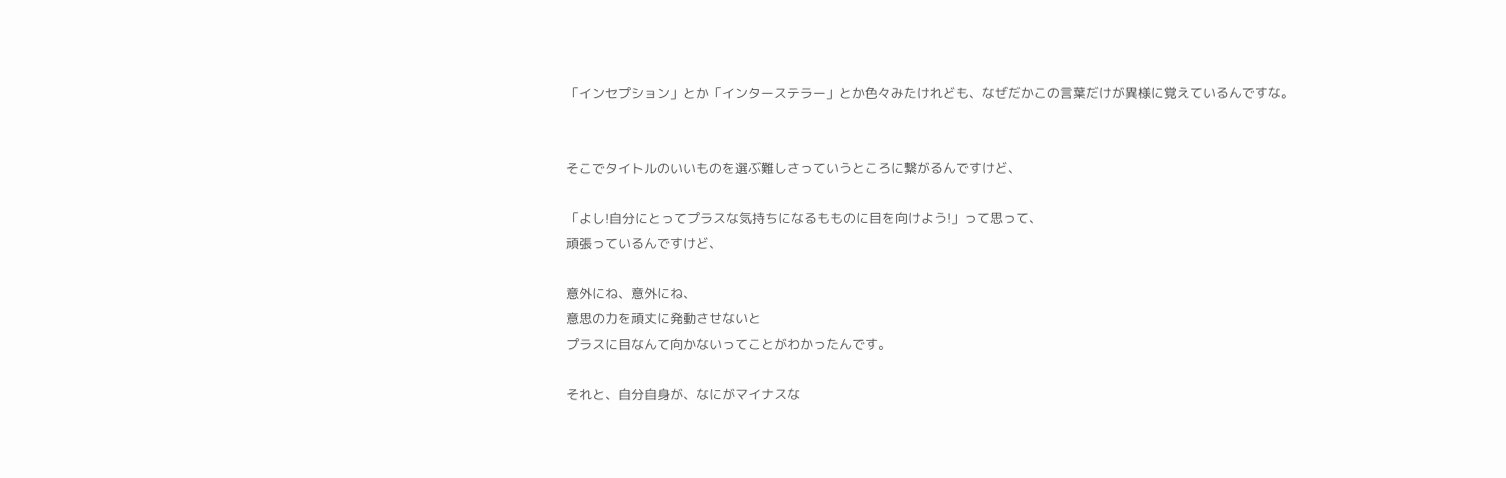「インセプション」とか「インターステラー」とか色々みたけれども、なぜだかこの言葉だけが異様に覚えているんですな。


そこでタイトルのいいものを選ぶ難しさっていうところに繋がるんですけど、

「よし!自分にとってプラスな気持ちになるもものに目を向けよう!」って思って、
頑張っているんですけど、

意外にね、意外にね、
意思の力を頑丈に発動させないと
プラスに目なんて向かないってことがわかったんです。

それと、自分自身が、なにがマイナスな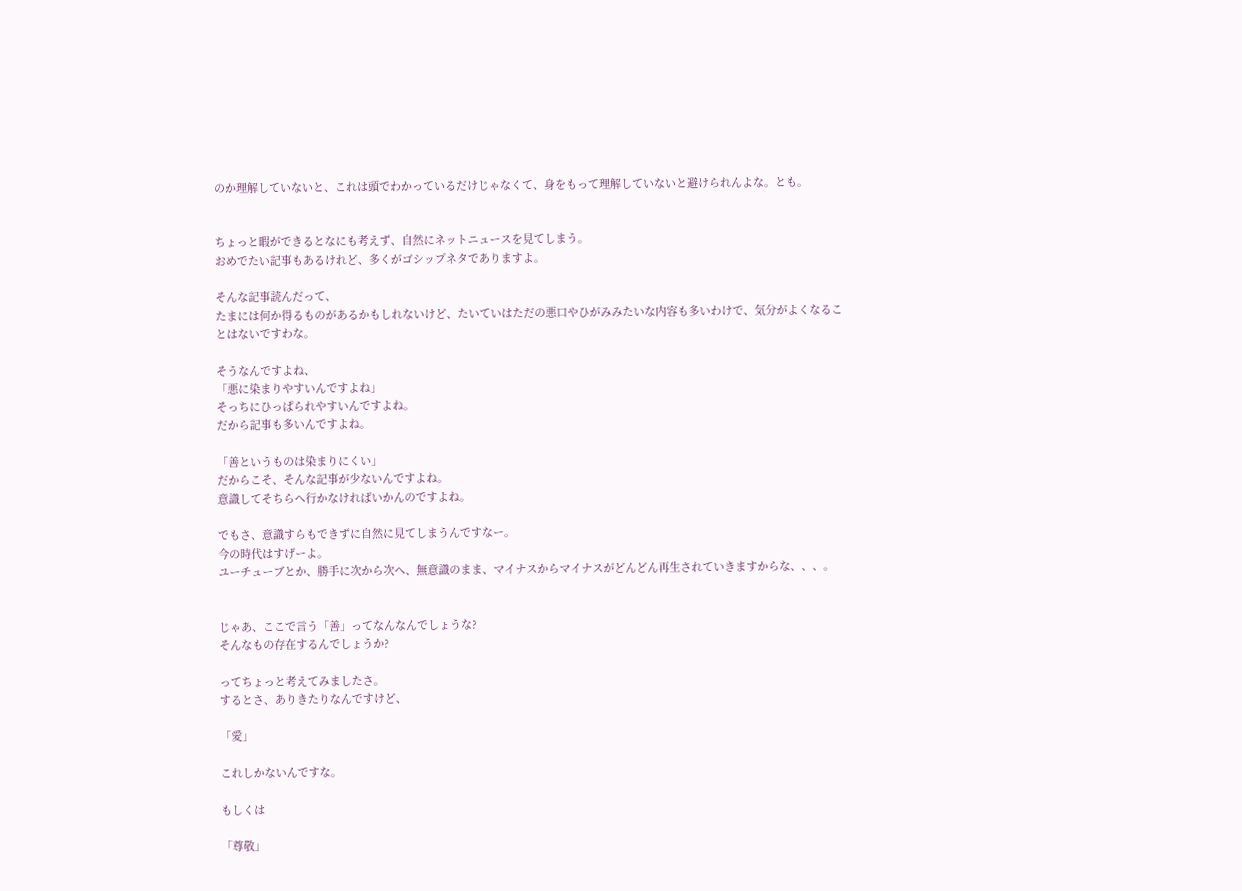のか理解していないと、これは頭でわかっているだけじゃなくて、身をもって理解していないと避けられんよな。とも。


ちょっと暇ができるとなにも考えず、自然にネットニュースを見てしまう。
おめでたい記事もあるけれど、多くがゴシップネタでありますよ。

そんな記事読んだって、
たまには何か得るものがあるかもしれないけど、たいていはただの悪口やひがみみたいな内容も多いわけで、気分がよくなることはないですわな。

そうなんですよね、
「悪に染まりやすいんですよね」
そっちにひっぱられやすいんですよね。
だから記事も多いんですよね。

「善というものは染まりにくい」
だからこそ、そんな記事が少ないんですよね。
意識してそちらへ行かなければいかんのですよね。

でもさ、意識すらもできずに自然に見てしまうんですなー。
今の時代はすげーよ。
ユーチューブとか、勝手に次から次へ、無意識のまま、マイナスからマイナスがどんどん再生されていきますからな、、、。


じゃあ、ここで言う「善」ってなんなんでしょうな?
そんなもの存在するんでしょうか?

ってちょっと考えてみましたさ。
するとさ、ありきたりなんですけど、

「愛」

これしかないんですな。

もしくは

「尊敬」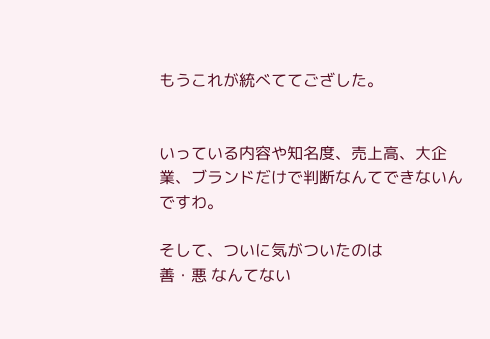もうこれが統べててござした。


いっている内容や知名度、売上高、大企業、ブランドだけで判断なんてできないんですわ。

そして、ついに気がついたのは
善・悪 なんてない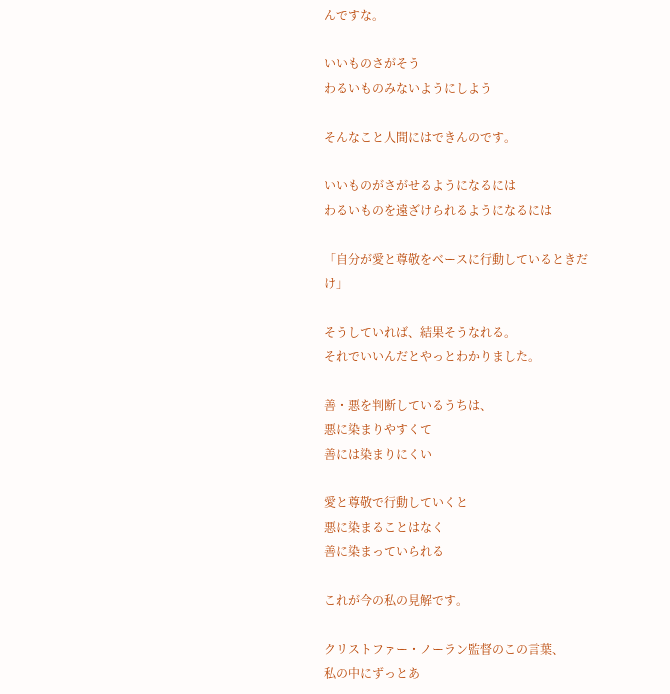んですな。

いいものさがそう
わるいものみないようにしよう

そんなこと人間にはできんのです。

いいものがさがせるようになるには
わるいものを遠ざけられるようになるには

「自分が愛と尊敬をベースに行動しているときだけ」

そうしていれば、結果そうなれる。
それでいいんだとやっとわかりました。

善・悪を判断しているうちは、
悪に染まりやすくて
善には染まりにくい

愛と尊敬で行動していくと
悪に染まることはなく
善に染まっていられる

これが今の私の見解です。

クリストファー・ノーラン監督のこの言葉、
私の中にずっとあ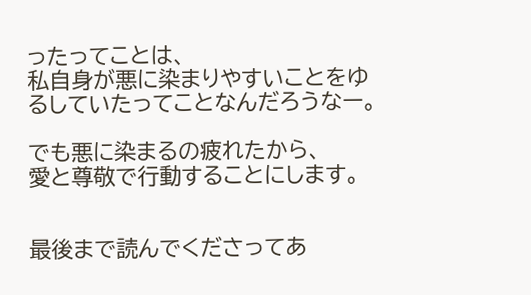ったってことは、
私自身が悪に染まりやすいことをゆるしていたってことなんだろうなー。

でも悪に染まるの疲れたから、
愛と尊敬で行動することにします。


最後まで読んでくださってあ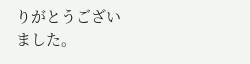りがとうございました。